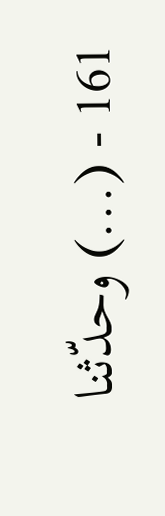161 - (...) وحدّثنا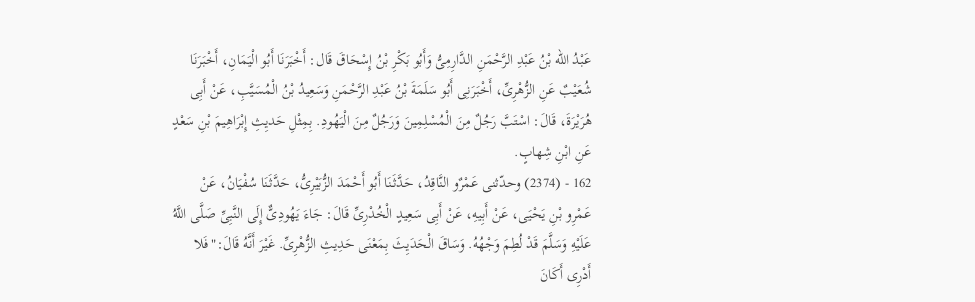عَبْدُ الله بْنُ عَبْدِ الرَّحْمَنِ الدَّارِمِىُّ وَأَبُو بَكْرِ بْنُ إِسْحَاقَ قَال: أَخْبَرَنَا أَبُو الْيَمَانِ، أَخْبَرَنَا شُعَيْبٌ عَنِ الزُّهْرِىِّ، أَخْبَرَنِى أَبُو سَلَمَةَ بْنُ عَبْدِ الرَّحْمَنِ وَسَعِيدُ بْنُ الْمُسَيَّبِ، عَنْ أَبِى هُرَيْرَةَ، قَالَ: اسْتَبَّ رَجُلٌ مِنَ الْمُسْلِمِينَ وَرَجُلٌ مِنَ الْيَهُودِ. بِمِثْلِ حَديِثِ إِبْرَاهِيمَ بْنِ سَعْدٍ عَنِ ابْنِ شِهابٍ.
162 - (2374) وحدّثنى عَمْرٌو النَّاقِدُ، حَدَّثَنَا أَبُو أَحْمَدَ الزُّبَيْرِىُّ، حَدَّثَنَا سُفْيَانُ، عَنْ عَمْرِو بْنِ يَحْيَى، عَنْ أَبِيهِ، عَنْ أَبِى سَعِيدٍ الْخُدْرِىِّ قَالَ: جَاءَ يَهُودِىٌّ إِلَى النَّبِىِّ صَلَّى اللَّهُ عَلَيْهِ وَسَلَّمَ قَدْ لُطِمَ وَجْهُهُ. وَسَاقَ الْحَدَيِثَ بِمَعْنَى حَدِيثِ الزُّهْرِىِّ. غَيْرَ أَنَّهُ قَالَ:"فَلا أَدْرِى أَكَانَ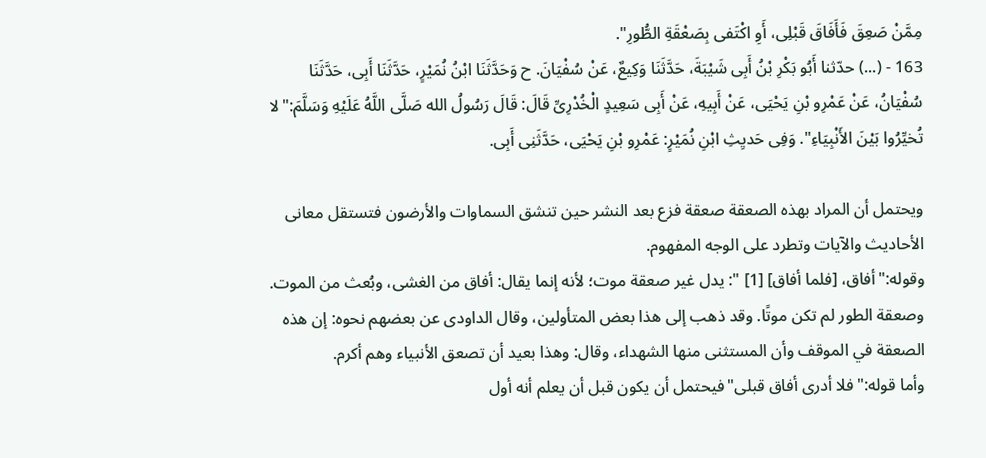مِمَّنْ صَعِقَ فَأَفَاقَ قَبْلِى، أَوِ اكْتَفى بِصَعْقَةِ الطُّورِ".
163 - (...) حدّثنا أَبُو بَكْرِ بْنُ أَبِى شَيْبَةَ، حَدَّثَنَا وَكِيعٌ، عَنْ سُفْيَانَ. ح وَحَدَّثَنَا ابْنُ نُمَيْرٍ، حَدَّثَنَا أَبِى، حَدَّثَنَا سُفْيَانُ، عَنْ عَمْرِو بْنِ يَحْيَى، عَنْ أَبِيهِ، عَنْ أَبِى سَعِيدٍ الْخُدْرِىِّ قَالَ: قَالَ رَسُولُ الله صَلَّى اللَّهُ عَلَيْهِ وَسَلَّمَ:"لا تُخيِّرُوا بَيْنَ الأَنْبِيَاءِ". وَفِى حَديِثِ ابْنِ نُمَيْرٍ: عَمْرِو بْنِ يَحْيَى، حَدَّثَنِى أَبِى.

ويحتمل أن المراد بهذه الصعقة صعقة فزع بعد النشر حين تنشق السماوات والأرضون فتستقل معانى الأحاديث والآيات وتطرد على الوجه المفهوم.
وقوله:"أفاق، [فلما أفاق] [1] ": يدل غير صعقة موت؛ لأنه إنما يقال: أفاق من الغشى، وبُعث من الموت. وصعقة الطور لم تكن موتًا. وقد ذهب إلى هذا بعض المتأولين، وقال الداودى عن بعضهم نحوه: إن هذه الصعقة في الموقف وأن المستثنى منها الشهداء، وقال: وهذا بعيد أن تصعق الأنبياء وهم أكرم.
وأما قوله:"فلا أدرى أفاق قبلى"فيحتمل أن يكون قبل أن يعلم أنه أول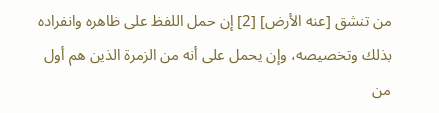من تنشق [عنه الأرض] [2] إن حمل اللفظ على ظاهره وانفراده بذلك وتخصيصه، وإن يحمل على أنه من الزمرة الذين هم أول من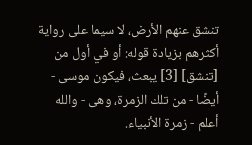تنشق عنهم الأرض، لا سيما على رواية أكثرهم بزيادة قوله: أو في أول من [تنشق] [3] يبعث، فيكون موسى - أيضًا - من تلك الزمرة، وهى - والله أعلم - زمرة الأنبياء.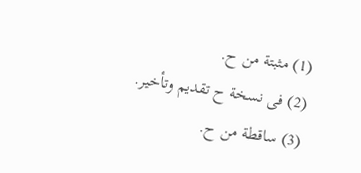(1) مثبتة من ح.
(2) فى نسخة ح تقديم وتأخير.
(3) ساقطة من ح.